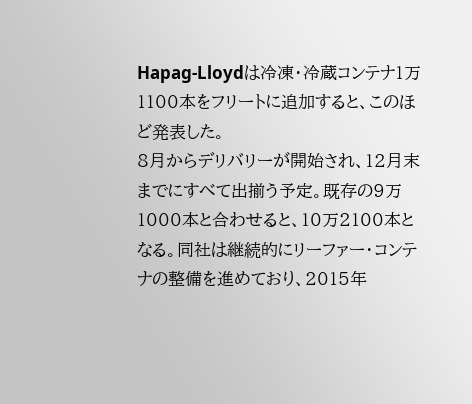Hapag-Lloydは冷凍・冷蔵コンテナ1万1100本をフリートに追加すると、このほど発表した。
8月からデリバリーが開始され、12月末までにすべて出揃う予定。既存の9万1000本と合わせると、10万2100本となる。同社は継続的にリーファー・コンテナの整備を進めており、2015年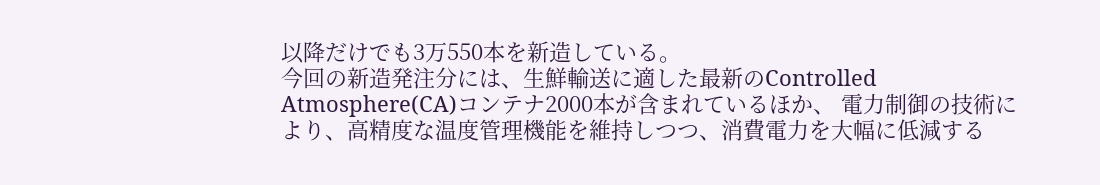以降だけでも3万550本を新造している。
今回の新造発注分には、生鮮輸送に適した最新のControlled Atmosphere(CA)コンテナ2000本が含まれているほか、 電力制御の技術により、高精度な温度管理機能を維持しつつ、消費電力を大幅に低減する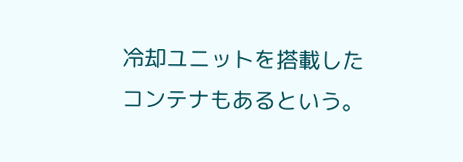冷却ユニットを搭載したコンテナもあるという。